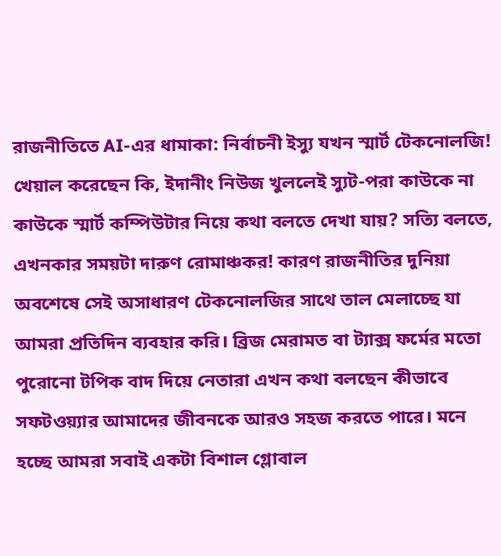রাজনীতিতে AI-এর ধামাকা: নির্বাচনী ইস্যু যখন স্মার্ট টেকনোলজি!
খেয়াল করেছেন কি, ইদানীং নিউজ খুললেই স্যুট-পরা কাউকে না কাউকে স্মার্ট কম্পিউটার নিয়ে কথা বলতে দেখা যায়? সত্যি বলতে, এখনকার সময়টা দারুণ রোমাঞ্চকর! কারণ রাজনীতির দুনিয়া অবশেষে সেই অসাধারণ টেকনোলজির সাথে তাল মেলাচ্ছে যা আমরা প্রতিদিন ব্যবহার করি। ব্রিজ মেরামত বা ট্যাক্স ফর্মের মতো পুরোনো টপিক বাদ দিয়ে নেতারা এখন কথা বলছেন কীভাবে সফটওয়্যার আমাদের জীবনকে আরও সহজ করতে পারে। মনে হচ্ছে আমরা সবাই একটা বিশাল গ্লোবাল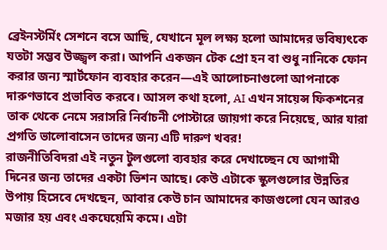ব্রেইনস্টর্মিং সেশনে বসে আছি, যেখানে মূল লক্ষ্য হলো আমাদের ভবিষ্যৎকে যতটা সম্ভব উজ্জ্বল করা। আপনি একজন টেক প্রো হন বা শুধু নানিকে ফোন করার জন্য স্মার্টফোন ব্যবহার করেন—এই আলোচনাগুলো আপনাকে দারুণভাবে প্রভাবিত করবে। আসল কথা হলো, AI এখন সায়েন্স ফিকশনের তাক থেকে নেমে সরাসরি নির্বাচনী পোস্টারে জায়গা করে নিয়েছে, আর যারা প্রগতি ভালোবাসেন তাদের জন্য এটি দারুণ খবর!
রাজনীতিবিদরা এই নতুন টুলগুলো ব্যবহার করে দেখাচ্ছেন যে আগামী দিনের জন্য তাদের একটা ভিশন আছে। কেউ এটাকে স্কুলগুলোর উন্নতির উপায় হিসেবে দেখছেন, আবার কেউ চান আমাদের কাজগুলো যেন আরও মজার হয় এবং একঘেয়েমি কমে। এটা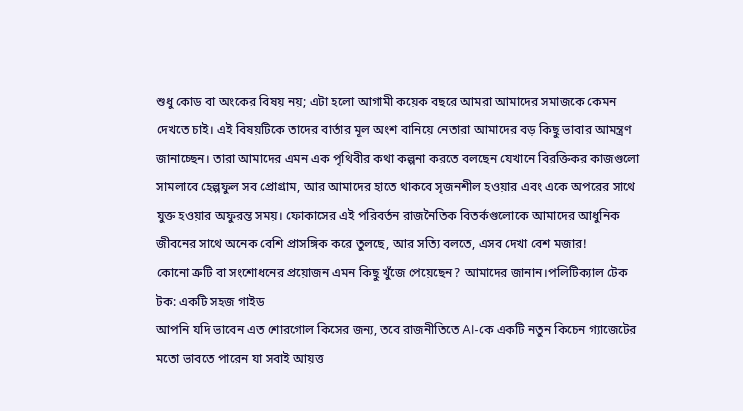শুধু কোড বা অংকের বিষয় নয়; এটা হলো আগামী কয়েক বছরে আমরা আমাদের সমাজকে কেমন দেখতে চাই। এই বিষয়টিকে তাদের বার্তার মূল অংশ বানিয়ে নেতারা আমাদের বড় কিছু ভাবার আমন্ত্রণ জানাচ্ছেন। তারা আমাদের এমন এক পৃথিবীর কথা কল্পনা করতে বলছেন যেখানে বিরক্তিকর কাজগুলো সামলাবে হেল্পফুল সব প্রোগ্রাম, আর আমাদের হাতে থাকবে সৃজনশীল হওয়ার এবং একে অপরের সাথে যুক্ত হওয়ার অফুরন্ত সময়। ফোকাসের এই পরিবর্তন রাজনৈতিক বিতর্কগুলোকে আমাদের আধুনিক জীবনের সাথে অনেক বেশি প্রাসঙ্গিক করে তুলছে, আর সত্যি বলতে, এসব দেখা বেশ মজার!
কোনো ত্রুটি বা সংশোধনের প্রয়োজন এমন কিছু খুঁজে পেয়েছেন? আমাদের জানান।পলিটিক্যাল টেক টক: একটি সহজ গাইড
আপনি যদি ভাবেন এত শোরগোল কিসের জন্য, তবে রাজনীতিতে AI-কে একটি নতুন কিচেন গ্যাজেটের মতো ভাবতে পারেন যা সবাই আয়ত্ত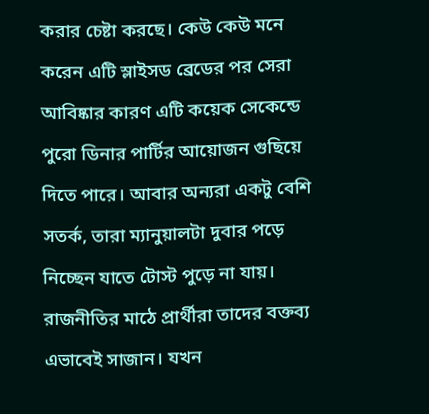করার চেষ্টা করছে। কেউ কেউ মনে করেন এটি স্লাইসড ব্রেডের পর সেরা আবিষ্কার কারণ এটি কয়েক সেকেন্ডে পুরো ডিনার পার্টির আয়োজন গুছিয়ে দিতে পারে। আবার অন্যরা একটু বেশি সতর্ক, তারা ম্যানুয়ালটা দুবার পড়ে নিচ্ছেন যাতে টোস্ট পুড়ে না যায়। রাজনীতির মাঠে প্রার্থীরা তাদের বক্তব্য এভাবেই সাজান। যখন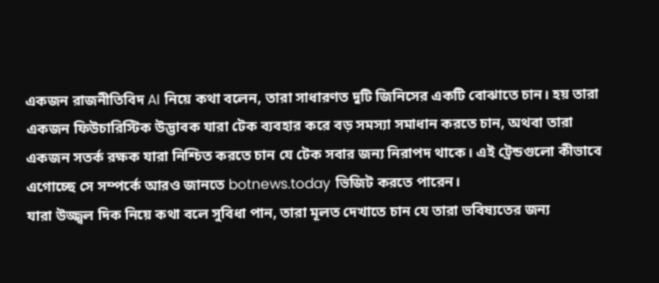একজন রাজনীতিবিদ AI নিয়ে কথা বলেন, তারা সাধারণত দুটি জিনিসের একটি বোঝাতে চান। হয় তারা একজন ফিউচারিস্টিক উদ্ভাবক যারা টেক ব্যবহার করে বড় সমস্যা সমাধান করতে চান, অথবা তারা একজন সতর্ক রক্ষক যারা নিশ্চিত করতে চান যে টেক সবার জন্য নিরাপদ থাকে। এই ট্রেন্ডগুলো কীভাবে এগোচ্ছে সে সম্পর্কে আরও জানতে botnews.today ভিজিট করতে পারেন।
যারা উজ্জ্বল দিক নিয়ে কথা বলে সুবিধা পান, তারা মূলত দেখাতে চান যে তারা ভবিষ্যতের জন্য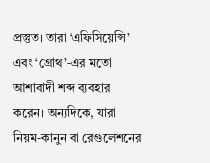প্রস্তুত। তারা ‘এফিসিয়েন্সি’ এবং ‘গ্রোথ’-এর মতো আশাবাদী শব্দ ব্যবহার করেন। অন্যদিকে, যারা নিয়ম-কানুন বা রেগুলেশনের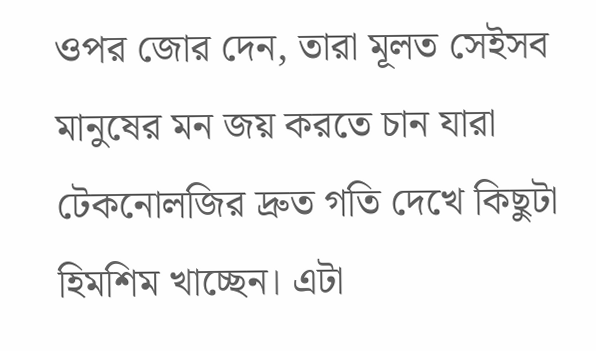ওপর জোর দেন, তারা মূলত সেইসব মানুষের মন জয় করতে চান যারা টেকনোলজির দ্রুত গতি দেখে কিছুটা হিমশিম খাচ্ছেন। এটা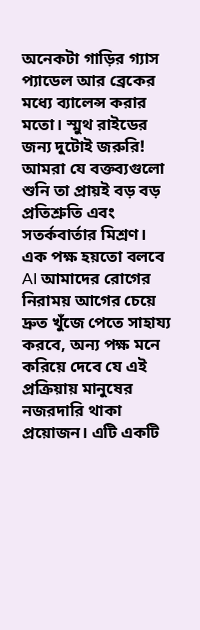অনেকটা গাড়ির গ্যাস প্যাডেল আর ব্রেকের মধ্যে ব্যালেন্স করার মতো। স্মুথ রাইডের জন্য দুটোই জরুরি! আমরা যে বক্তব্যগুলো শুনি তা প্রায়ই বড় বড় প্রতিশ্রুতি এবং সতর্কবার্তার মিশ্রণ। এক পক্ষ হয়তো বলবে AI আমাদের রোগের নিরাময় আগের চেয়ে দ্রুত খুঁজে পেতে সাহায্য করবে, অন্য পক্ষ মনে করিয়ে দেবে যে এই প্রক্রিয়ায় মানুষের নজরদারি থাকা প্রয়োজন। এটি একটি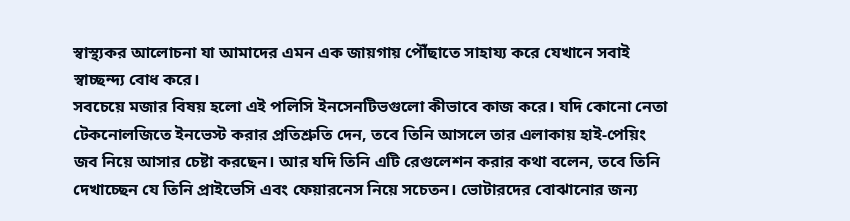স্বাস্থ্যকর আলোচনা যা আমাদের এমন এক জায়গায় পৌঁছাতে সাহায্য করে যেখানে সবাই স্বাচ্ছন্দ্য বোধ করে।
সবচেয়ে মজার বিষয় হলো এই পলিসি ইনসেনটিভগুলো কীভাবে কাজ করে। যদি কোনো নেতা টেকনোলজিতে ইনভেস্ট করার প্রতিশ্রুতি দেন, তবে তিনি আসলে তার এলাকায় হাই-পেয়িং জব নিয়ে আসার চেষ্টা করছেন। আর যদি তিনি এটি রেগুলেশন করার কথা বলেন, তবে তিনি দেখাচ্ছেন যে তিনি প্রাইভেসি এবং ফেয়ারনেস নিয়ে সচেতন। ভোটারদের বোঝানোর জন্য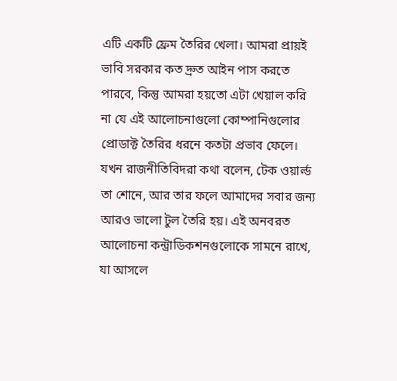এটি একটি ফ্রেম তৈরির খেলা। আমরা প্রায়ই ভাবি সরকার কত দ্রুত আইন পাস করতে পারবে, কিন্তু আমরা হয়তো এটা খেয়াল করি না যে এই আলোচনাগুলো কোম্পানিগুলোর প্রোডাক্ট তৈরির ধরনে কতটা প্রভাব ফেলে। যখন রাজনীতিবিদরা কথা বলেন, টেক ওয়ার্ল্ড তা শোনে, আর তার ফলে আমাদের সবার জন্য আরও ভালো টুল তৈরি হয়। এই অনবরত আলোচনা কন্ট্রাডিকশনগুলোকে সামনে রাখে, যা আসলে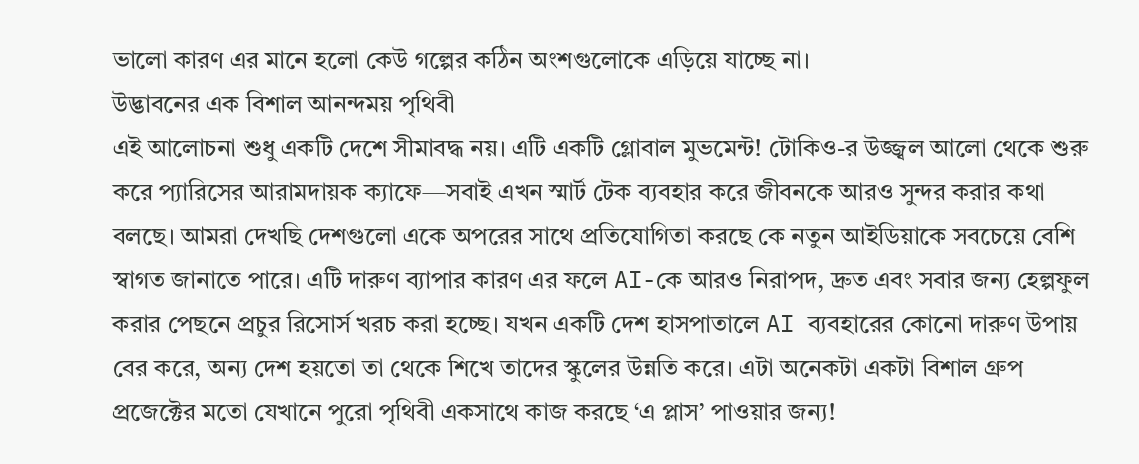ভালো কারণ এর মানে হলো কেউ গল্পের কঠিন অংশগুলোকে এড়িয়ে যাচ্ছে না।
উদ্ভাবনের এক বিশাল আনন্দময় পৃথিবী
এই আলোচনা শুধু একটি দেশে সীমাবদ্ধ নয়। এটি একটি গ্লোবাল মুভমেন্ট! টোকিও-র উজ্জ্বল আলো থেকে শুরু করে প্যারিসের আরামদায়ক ক্যাফে—সবাই এখন স্মার্ট টেক ব্যবহার করে জীবনকে আরও সুন্দর করার কথা বলছে। আমরা দেখছি দেশগুলো একে অপরের সাথে প্রতিযোগিতা করছে কে নতুন আইডিয়াকে সবচেয়ে বেশি স্বাগত জানাতে পারে। এটি দারুণ ব্যাপার কারণ এর ফলে AI-কে আরও নিরাপদ, দ্রুত এবং সবার জন্য হেল্পফুল করার পেছনে প্রচুর রিসোর্স খরচ করা হচ্ছে। যখন একটি দেশ হাসপাতালে AI ব্যবহারের কোনো দারুণ উপায় বের করে, অন্য দেশ হয়তো তা থেকে শিখে তাদের স্কুলের উন্নতি করে। এটা অনেকটা একটা বিশাল গ্রুপ প্রজেক্টের মতো যেখানে পুরো পৃথিবী একসাথে কাজ করছে ‘এ প্লাস’ পাওয়ার জন্য!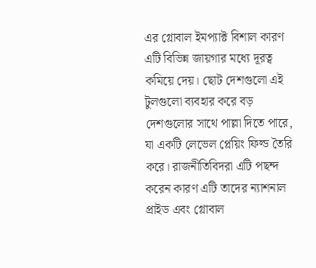এর গ্লোবাল ইমপ্যাক্ট বিশাল কারণ এটি বিভিন্ন জায়গার মধ্যে দূরত্ব কমিয়ে দেয়। ছোট দেশগুলো এই টুলগুলো ব্যবহার করে বড় দেশগুলোর সাথে পাল্লা দিতে পারে, যা একটি লেভেল প্লেয়িং ফিল্ড তৈরি করে। রাজনীতিবিদরা এটি পছন্দ করেন কারণ এটি তাদের ন্যাশনাল প্রাইড এবং গ্লোবাল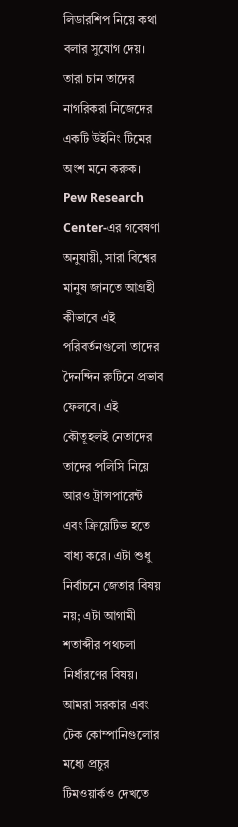লিডারশিপ নিয়ে কথা বলার সুযোগ দেয়। তারা চান তাদের নাগরিকরা নিজেদের একটি উইনিং টিমের অংশ মনে করুক। Pew Research Center-এর গবেষণা অনুযায়ী, সারা বিশ্বের মানুষ জানতে আগ্রহী কীভাবে এই পরিবর্তনগুলো তাদের দৈনন্দিন রুটিনে প্রভাব ফেলবে। এই কৌতূহলই নেতাদের তাদের পলিসি নিয়ে আরও ট্রান্সপারেন্ট এবং ক্রিয়েটিভ হতে বাধ্য করে। এটা শুধু নির্বাচনে জেতার বিষয় নয়; এটা আগামী শতাব্দীর পথচলা নির্ধারণের বিষয়।
আমরা সরকার এবং টেক কোম্পানিগুলোর মধ্যে প্রচুর টিমওয়ার্কও দেখতে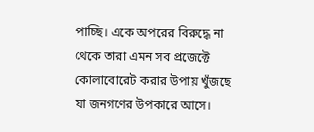পাচ্ছি। একে অপরের বিরুদ্ধে না থেকে তারা এমন সব প্রজেক্টে কোলাবোরেট করার উপায় খুঁজছে যা জনগণের উপকারে আসে।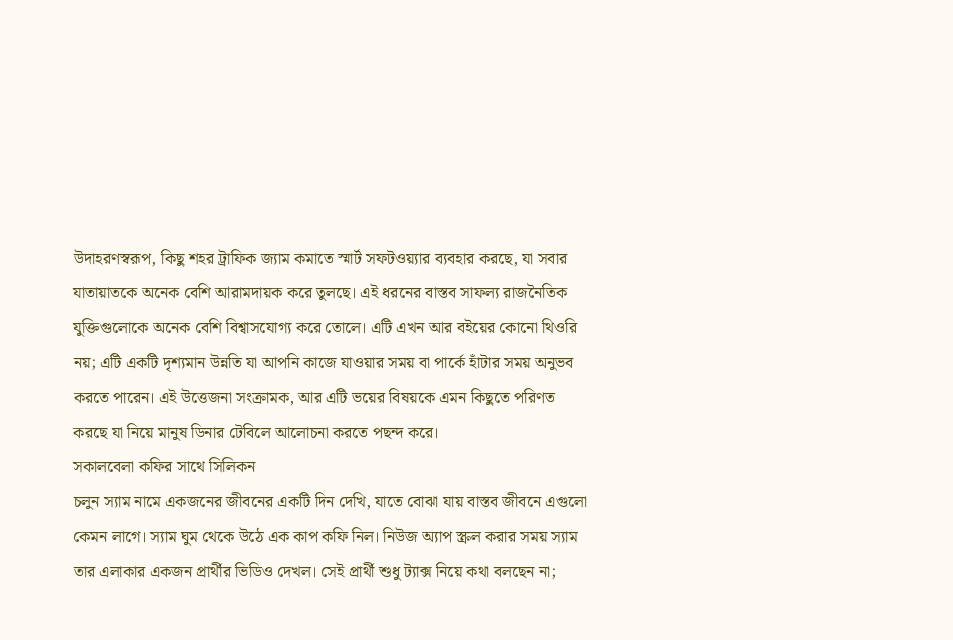উদাহরণস্বরূপ, কিছু শহর ট্রাফিক জ্যাম কমাতে স্মার্ট সফটওয়্যার ব্যবহার করছে, যা সবার যাতায়াতকে অনেক বেশি আরামদায়ক করে তুলছে। এই ধরনের বাস্তব সাফল্য রাজনৈতিক যুক্তিগুলোকে অনেক বেশি বিশ্বাসযোগ্য করে তোলে। এটি এখন আর বইয়ের কোনো থিওরি নয়; এটি একটি দৃশ্যমান উন্নতি যা আপনি কাজে যাওয়ার সময় বা পার্কে হাঁটার সময় অনুভব করতে পারেন। এই উত্তেজনা সংক্রামক, আর এটি ভয়ের বিষয়কে এমন কিছুতে পরিণত করছে যা নিয়ে মানুষ ডিনার টেবিলে আলোচনা করতে পছন্দ করে।
সকালবেলা কফির সাথে সিলিকন
চলুন স্যাম নামে একজনের জীবনের একটি দিন দেখি, যাতে বোঝা যায় বাস্তব জীবনে এগুলো কেমন লাগে। স্যাম ঘুম থেকে উঠে এক কাপ কফি নিল। নিউজ অ্যাপ স্ক্রল করার সময় স্যাম তার এলাকার একজন প্রার্থীর ভিডিও দেখল। সেই প্রার্থী শুধু ট্যাক্স নিয়ে কথা বলছেন না;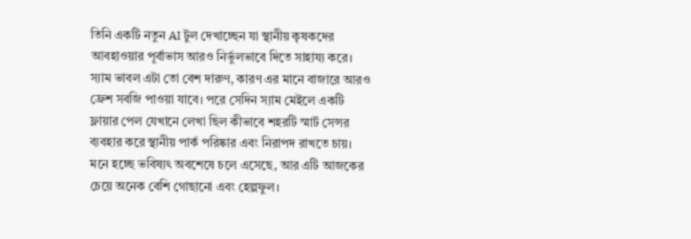তিনি একটি নতুন AI টুল দেখাচ্ছেন যা স্থানীয় কৃষকদের আবহাওয়ার পূর্বাভাস আরও নির্ভুলভাবে দিতে সাহায্য করে। স্যাম ভাবল এটা তো বেশ দারুণ, কারণ এর মানে বাজারে আরও ফ্রেশ সবজি পাওয়া যাবে। পরে সেদিন স্যাম মেইলে একটি ফ্লায়ার পেল যেখানে লেখা ছিল কীভাবে শহরটি স্মার্ট সেন্সর ব্যবহার করে স্থানীয় পার্ক পরিষ্কার এবং নিরাপদ রাখতে চায়। মনে হচ্ছে ভবিষ্যৎ অবশেষে চলে এসেছে, আর এটি আজকের চেয়ে অনেক বেশি গোছানো এবং হেল্পফুল।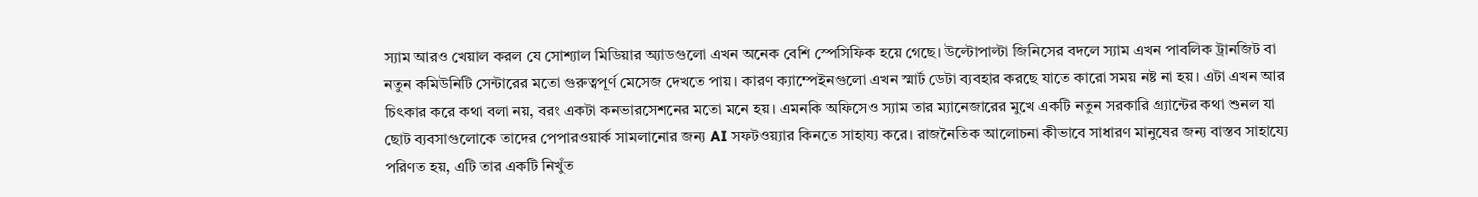স্যাম আরও খেয়াল করল যে সোশ্যাল মিডিয়ার অ্যাডগুলো এখন অনেক বেশি স্পেসিফিক হয়ে গেছে। উল্টোপাল্টা জিনিসের বদলে স্যাম এখন পাবলিক ট্রানজিট বা নতুন কমিউনিটি সেন্টারের মতো গুরুত্বপূর্ণ মেসেজ দেখতে পায়। কারণ ক্যাম্পেইনগুলো এখন স্মার্ট ডেটা ব্যবহার করছে যাতে কারো সময় নষ্ট না হয়। এটা এখন আর চিৎকার করে কথা বলা নয়, বরং একটা কনভারসেশনের মতো মনে হয়। এমনকি অফিসেও স্যাম তার ম্যানেজারের মুখে একটি নতুন সরকারি গ্র্যান্টের কথা শুনল যা ছোট ব্যবসাগুলোকে তাদের পেপারওয়ার্ক সামলানোর জন্য AI সফটওয়্যার কিনতে সাহায্য করে। রাজনৈতিক আলোচনা কীভাবে সাধারণ মানুষের জন্য বাস্তব সাহায্যে পরিণত হয়, এটি তার একটি নিখুঁত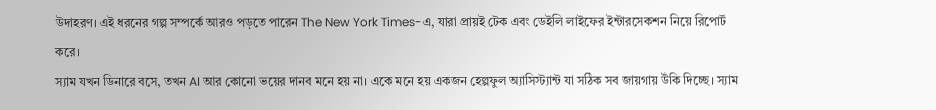উদাহরণ। এই ধরনের গল্প সম্পর্কে আরও পড়তে পারেন The New York Times-এ, যারা প্রায়ই টেক এবং ডেইলি লাইফের ইন্টারসেকশন নিয়ে রিপোর্ট করে।
স্যাম যখন ডিনারে বসে, তখন AI আর কোনো ভয়ের দানব মনে হয় না। একে মনে হয় একজন হেল্পফুল অ্যাসিস্ট্যান্ট যা সঠিক সব জায়গায় উঁকি দিচ্ছে। স্যাম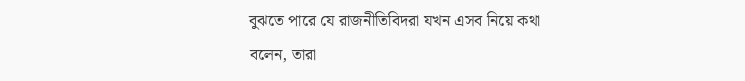বুঝতে পারে যে রাজনীতিবিদরা যখন এসব নিয়ে কথা বলেন, তারা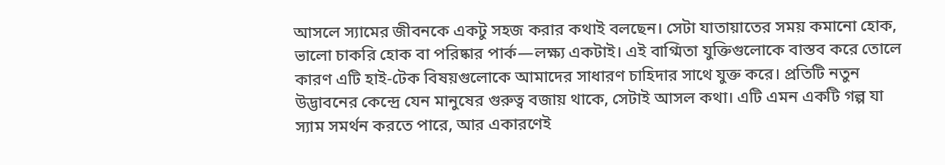আসলে স্যামের জীবনকে একটু সহজ করার কথাই বলছেন। সেটা যাতায়াতের সময় কমানো হোক, ভালো চাকরি হোক বা পরিষ্কার পার্ক—লক্ষ্য একটাই। এই বাগ্মিতা যুক্তিগুলোকে বাস্তব করে তোলে কারণ এটি হাই-টেক বিষয়গুলোকে আমাদের সাধারণ চাহিদার সাথে যুক্ত করে। প্রতিটি নতুন উদ্ভাবনের কেন্দ্রে যেন মানুষের গুরুত্ব বজায় থাকে, সেটাই আসল কথা। এটি এমন একটি গল্প যা স্যাম সমর্থন করতে পারে, আর একারণেই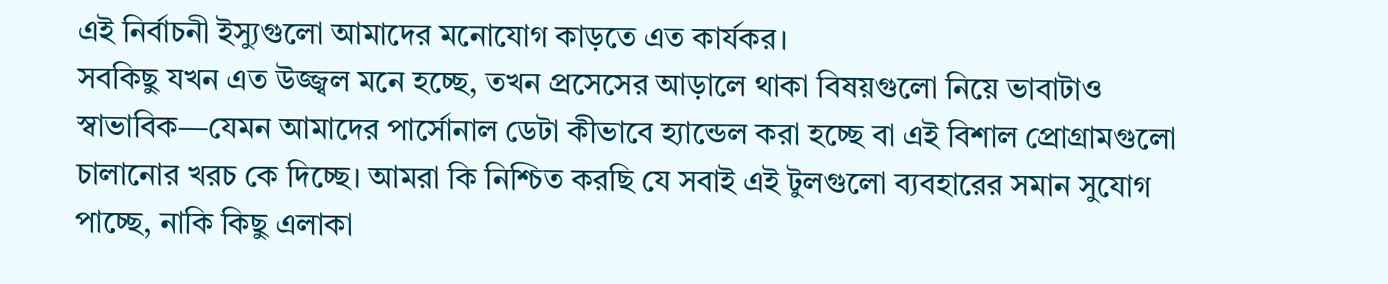এই নির্বাচনী ইস্যুগুলো আমাদের মনোযোগ কাড়তে এত কার্যকর।
সবকিছু যখন এত উজ্জ্বল মনে হচ্ছে, তখন প্রসেসের আড়ালে থাকা বিষয়গুলো নিয়ে ভাবাটাও স্বাভাবিক—যেমন আমাদের পার্সোনাল ডেটা কীভাবে হ্যান্ডেল করা হচ্ছে বা এই বিশাল প্রোগ্রামগুলো চালানোর খরচ কে দিচ্ছে। আমরা কি নিশ্চিত করছি যে সবাই এই টুলগুলো ব্যবহারের সমান সুযোগ পাচ্ছে, নাকি কিছু এলাকা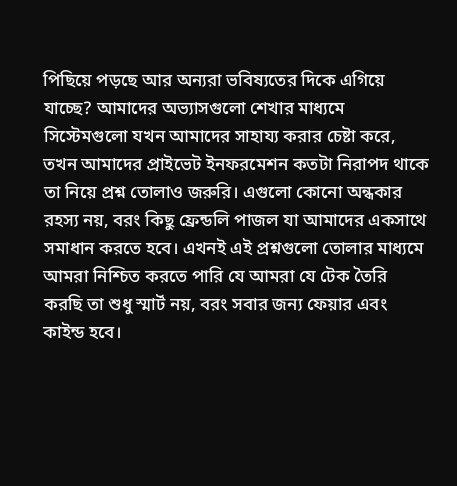পিছিয়ে পড়ছে আর অন্যরা ভবিষ্যতের দিকে এগিয়ে যাচ্ছে? আমাদের অভ্যাসগুলো শেখার মাধ্যমে সিস্টেমগুলো যখন আমাদের সাহায্য করার চেষ্টা করে, তখন আমাদের প্রাইভেট ইনফরমেশন কতটা নিরাপদ থাকে তা নিয়ে প্রশ্ন তোলাও জরুরি। এগুলো কোনো অন্ধকার রহস্য নয়, বরং কিছু ফ্রেন্ডলি পাজল যা আমাদের একসাথে সমাধান করতে হবে। এখনই এই প্রশ্নগুলো তোলার মাধ্যমে আমরা নিশ্চিত করতে পারি যে আমরা যে টেক তৈরি করছি তা শুধু স্মার্ট নয়, বরং সবার জন্য ফেয়ার এবং কাইন্ড হবে।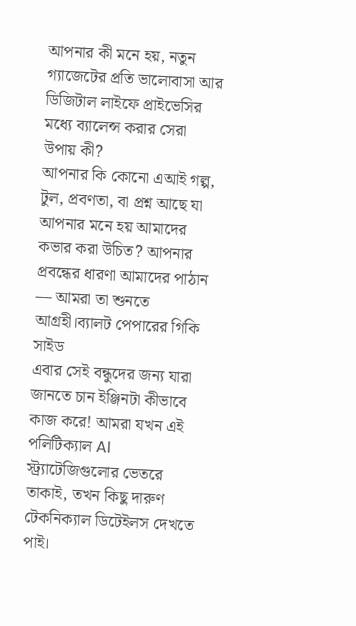আপনার কী মনে হয়, নতুন গ্যাজেটের প্রতি ভালোবাসা আর ডিজিটাল লাইফে প্রাইভেসির মধ্যে ব্যালেন্স করার সেরা উপায় কী?
আপনার কি কোনো এআই গল্প, টুল, প্রবণতা, বা প্রশ্ন আছে যা আপনার মনে হয় আমাদের কভার করা উচিত? আপনার প্রবন্ধের ধারণা আমাদের পাঠান — আমরা তা শুনতে আগ্রহী।ব্যালট পেপারের গিকি সাইড
এবার সেই বন্ধুদের জন্য যারা জানতে চান ইঞ্জিনটা কীভাবে কাজ করে! আমরা যখন এই পলিটিক্যাল AI স্ট্র্যাটেজিগুলোর ভেতরে তাকাই, তখন কিছু দারুণ টেকনিক্যাল ডিটেইলস দেখতে পাই।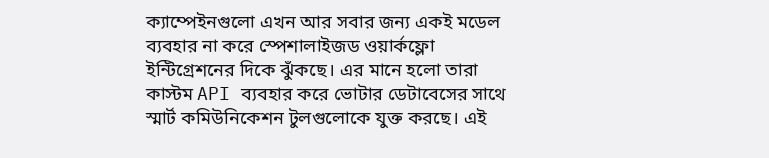ক্যাম্পেইনগুলো এখন আর সবার জন্য একই মডেল ব্যবহার না করে স্পেশালাইজড ওয়ার্কফ্লো ইন্টিগ্রেশনের দিকে ঝুঁকছে। এর মানে হলো তারা কাস্টম API ব্যবহার করে ভোটার ডেটাবেসের সাথে স্মার্ট কমিউনিকেশন টুলগুলোকে যুক্ত করছে। এই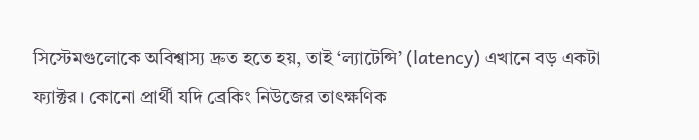সিস্টেমগুলোকে অবিশ্বাস্য দ্রুত হতে হয়, তাই ‘ল্যাটেন্সি’ (latency) এখানে বড় একটা ফ্যাক্টর। কোনো প্রার্থী যদি ব্রেকিং নিউজের তাৎক্ষণিক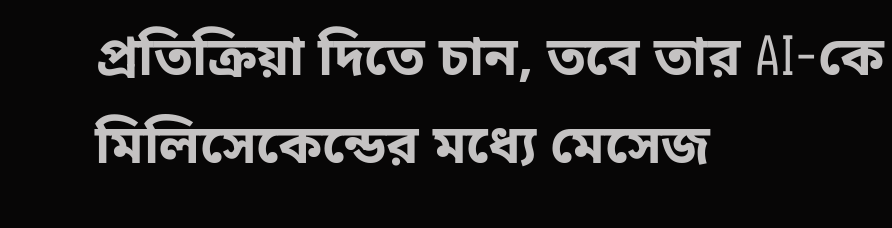প্রতিক্রিয়া দিতে চান, তবে তার AI-কে মিলিসেকেন্ডের মধ্যে মেসেজ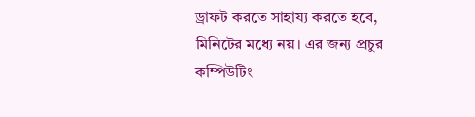ড্রাফট করতে সাহায্য করতে হবে, মিনিটের মধ্যে নয়। এর জন্য প্রচুর কম্পিউটিং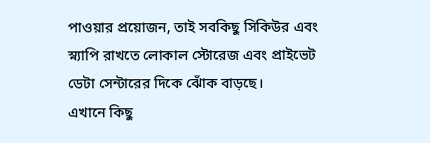পাওয়ার প্রয়োজন, তাই সবকিছু সিকিউর এবং স্ন্যাপি রাখতে লোকাল স্টোরেজ এবং প্রাইভেট ডেটা সেন্টারের দিকে ঝোঁক বাড়ছে।
এখানে কিছু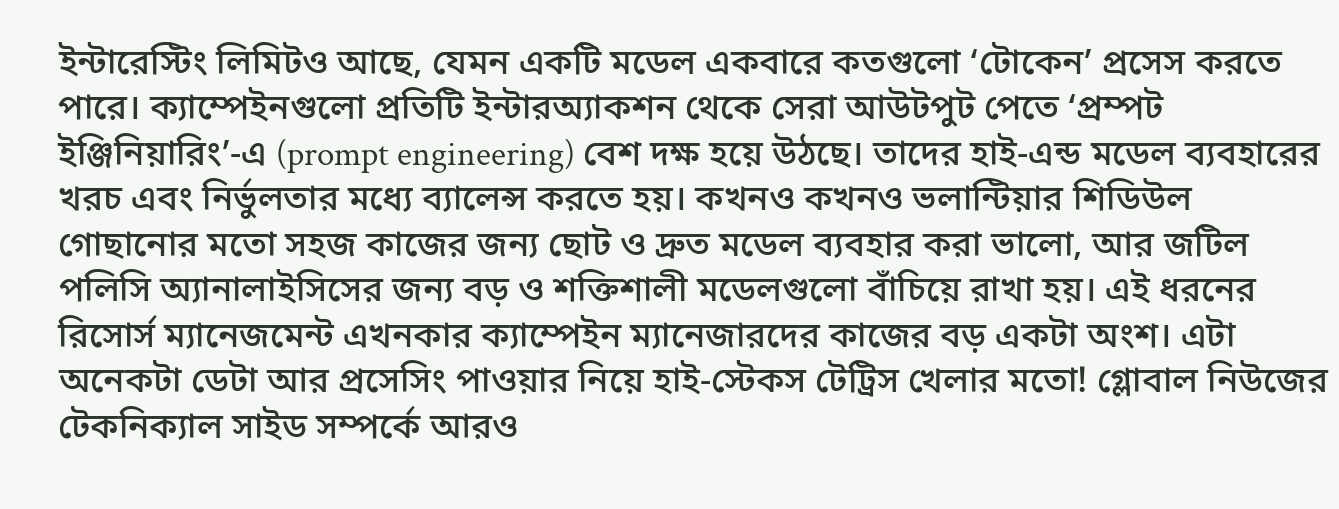ইন্টারেস্টিং লিমিটও আছে, যেমন একটি মডেল একবারে কতগুলো ‘টোকেন’ প্রসেস করতে পারে। ক্যাম্পেইনগুলো প্রতিটি ইন্টারঅ্যাকশন থেকে সেরা আউটপুট পেতে ‘প্রম্পট ইঞ্জিনিয়ারিং’-এ (prompt engineering) বেশ দক্ষ হয়ে উঠছে। তাদের হাই-এন্ড মডেল ব্যবহারের খরচ এবং নির্ভুলতার মধ্যে ব্যালেন্স করতে হয়। কখনও কখনও ভলান্টিয়ার শিডিউল গোছানোর মতো সহজ কাজের জন্য ছোট ও দ্রুত মডেল ব্যবহার করা ভালো, আর জটিল পলিসি অ্যানালাইসিসের জন্য বড় ও শক্তিশালী মডেলগুলো বাঁচিয়ে রাখা হয়। এই ধরনের রিসোর্স ম্যানেজমেন্ট এখনকার ক্যাম্পেইন ম্যানেজারদের কাজের বড় একটা অংশ। এটা অনেকটা ডেটা আর প্রসেসিং পাওয়ার নিয়ে হাই-স্টেকস টেট্রিস খেলার মতো! গ্লোবাল নিউজের টেকনিক্যাল সাইড সম্পর্কে আরও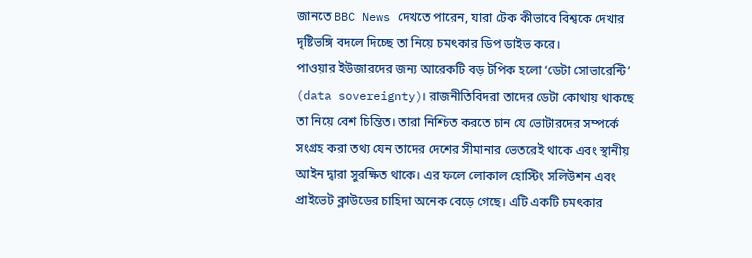জানতে BBC News দেখতে পারেন, যারা টেক কীভাবে বিশ্বকে দেখার দৃষ্টিভঙ্গি বদলে দিচ্ছে তা নিয়ে চমৎকার ডিপ ডাইভ করে।
পাওয়ার ইউজারদের জন্য আরেকটি বড় টপিক হলো ‘ডেটা সোভারেন্টি’ (data sovereignty)। রাজনীতিবিদরা তাদের ডেটা কোথায় থাকছে তা নিয়ে বেশ চিন্তিত। তারা নিশ্চিত করতে চান যে ভোটারদের সম্পর্কে সংগ্রহ করা তথ্য যেন তাদের দেশের সীমানার ভেতরেই থাকে এবং স্থানীয় আইন দ্বারা সুরক্ষিত থাকে। এর ফলে লোকাল হোস্টিং সলিউশন এবং প্রাইভেট ক্লাউডের চাহিদা অনেক বেড়ে গেছে। এটি একটি চমৎকার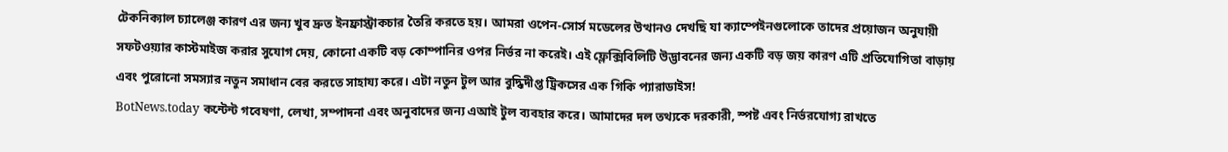টেকনিক্যাল চ্যালেঞ্জ কারণ এর জন্য খুব দ্রুত ইনফ্রাস্ট্রাকচার তৈরি করতে হয়। আমরা ওপেন-সোর্স মডেলের উত্থানও দেখছি যা ক্যাম্পেইনগুলোকে তাদের প্রয়োজন অনুযায়ী সফটওয়্যার কাস্টমাইজ করার সুযোগ দেয়, কোনো একটি বড় কোম্পানির ওপর নির্ভর না করেই। এই ফ্লেক্সিবিলিটি উদ্ভাবনের জন্য একটি বড় জয় কারণ এটি প্রতিযোগিতা বাড়ায় এবং পুরোনো সমস্যার নতুন সমাধান বের করতে সাহায্য করে। এটা নতুন টুল আর বুদ্ধিদীপ্ত ট্রিকসের এক গিকি প্যারাডাইস!
BotNews.today কন্টেন্ট গবেষণা, লেখা, সম্পাদনা এবং অনুবাদের জন্য এআই টুল ব্যবহার করে। আমাদের দল তথ্যকে দরকারী, স্পষ্ট এবং নির্ভরযোগ্য রাখতে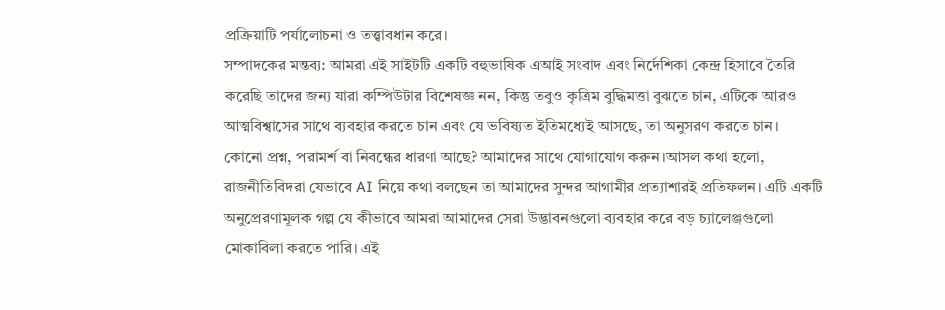প্রক্রিয়াটি পর্যালোচনা ও তত্ত্বাবধান করে।
সম্পাদকের মন্তব্য: আমরা এই সাইটটি একটি বহুভাষিক এআই সংবাদ এবং নির্দেশিকা কেন্দ্র হিসাবে তৈরি করেছি তাদের জন্য যারা কম্পিউটার বিশেষজ্ঞ নন, কিন্তু তবুও কৃত্রিম বুদ্ধিমত্তা বুঝতে চান, এটিকে আরও আত্মবিশ্বাসের সাথে ব্যবহার করতে চান এবং যে ভবিষ্যত ইতিমধ্যেই আসছে, তা অনুসরণ করতে চান।
কোনো প্রশ্ন, পরামর্শ বা নিবন্ধের ধারণা আছে? আমাদের সাথে যোগাযোগ করুন।আসল কথা হলো, রাজনীতিবিদরা যেভাবে AI নিয়ে কথা বলছেন তা আমাদের সুন্দর আগামীর প্রত্যাশারই প্রতিফলন। এটি একটি অনুপ্রেরণামূলক গল্প যে কীভাবে আমরা আমাদের সেরা উদ্ভাবনগুলো ব্যবহার করে বড় চ্যালেঞ্জগুলো মোকাবিলা করতে পারি। এই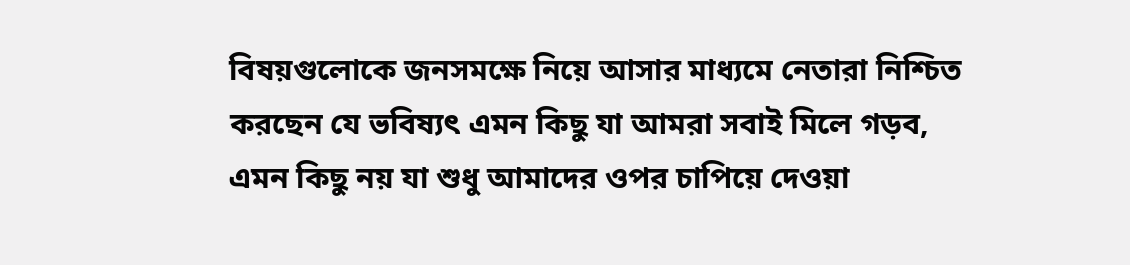বিষয়গুলোকে জনসমক্ষে নিয়ে আসার মাধ্যমে নেতারা নিশ্চিত করছেন যে ভবিষ্যৎ এমন কিছু যা আমরা সবাই মিলে গড়ব, এমন কিছু নয় যা শুধু আমাদের ওপর চাপিয়ে দেওয়া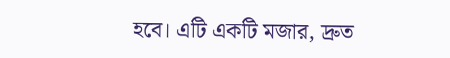হবে। এটি একটি মজার, দ্রুত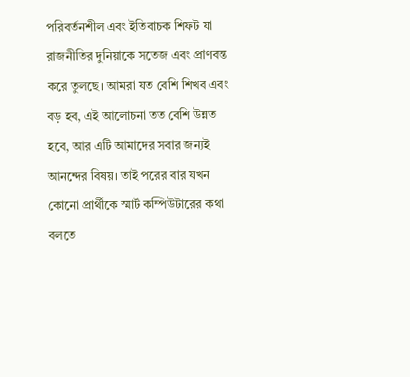পরিবর্তনশীল এবং ইতিবাচক শিফট যা রাজনীতির দুনিয়াকে সতেজ এবং প্রাণবন্ত করে তুলছে। আমরা যত বেশি শিখব এবং বড় হব, এই আলোচনা তত বেশি উন্নত হবে, আর এটি আমাদের সবার জন্যই আনন্দের বিষয়। তাই পরের বার যখন কোনো প্রার্থীকে স্মার্ট কম্পিউটারের কথা বলতে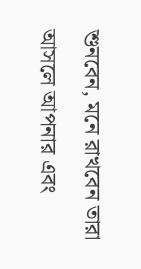শুনবেন, মনে রাখবেন তারা আসলে আপনার এবং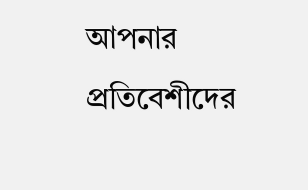আপনার প্রতিবেশীদের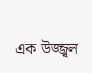এক উজ্জ্বল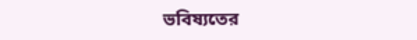ভবিষ্যতের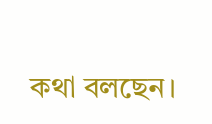কথা বলছেন।